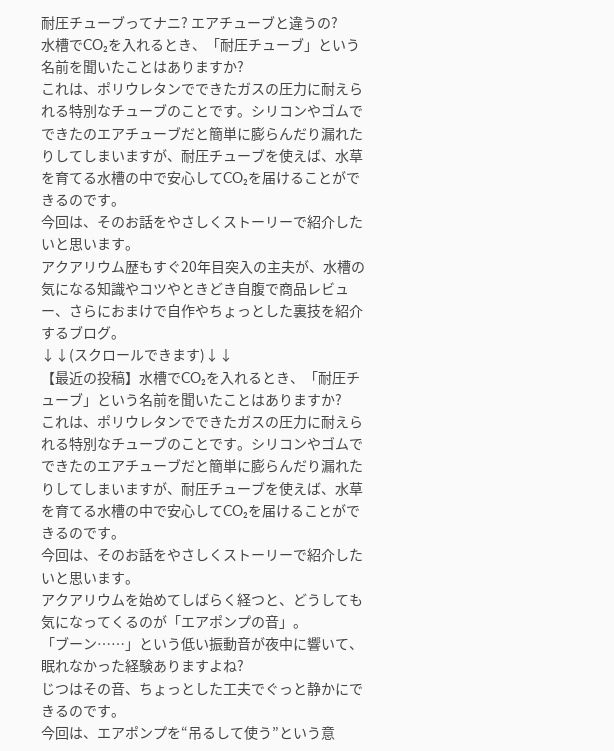耐圧チューブってナニ? エアチューブと違うの?
水槽でCO₂を入れるとき、「耐圧チューブ」という名前を聞いたことはありますか?
これは、ポリウレタンでできたガスの圧力に耐えられる特別なチューブのことです。シリコンやゴムでできたのエアチューブだと簡単に膨らんだり漏れたりしてしまいますが、耐圧チューブを使えば、水草を育てる水槽の中で安心してCO₂を届けることができるのです。
今回は、そのお話をやさしくストーリーで紹介したいと思います。
アクアリウム歴もすぐ20年目突入の主夫が、水槽の気になる知識やコツやときどき自腹で商品レビュー、さらにおまけで自作やちょっとした裏技を紹介するブログ。
↓↓(スクロールできます)↓↓
【最近の投稿】水槽でCO₂を入れるとき、「耐圧チューブ」という名前を聞いたことはありますか?
これは、ポリウレタンでできたガスの圧力に耐えられる特別なチューブのことです。シリコンやゴムでできたのエアチューブだと簡単に膨らんだり漏れたりしてしまいますが、耐圧チューブを使えば、水草を育てる水槽の中で安心してCO₂を届けることができるのです。
今回は、そのお話をやさしくストーリーで紹介したいと思います。
アクアリウムを始めてしばらく経つと、どうしても気になってくるのが「エアポンプの音」。
「ブーン……」という低い振動音が夜中に響いて、眠れなかった経験ありますよね?
じつはその音、ちょっとした工夫でぐっと静かにできるのです。
今回は、エアポンプを“吊るして使う”という意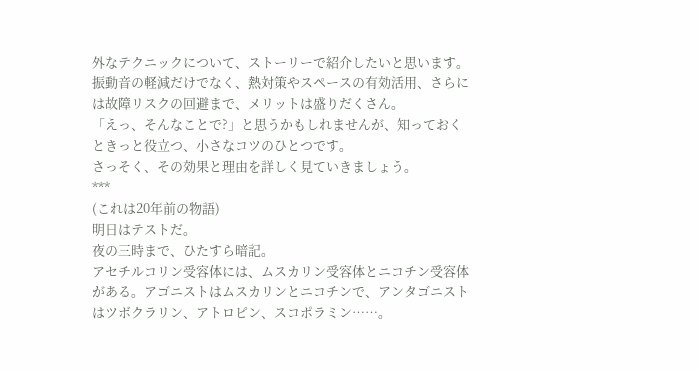外なテクニックについて、ストーリーで紹介したいと思います。
振動音の軽減だけでなく、熱対策やスペースの有効活用、さらには故障リスクの回避まで、メリットは盛りだくさん。
「えっ、そんなことで?」と思うかもしれませんが、知っておくときっと役立つ、小さなコツのひとつです。
さっそく、その効果と理由を詳しく見ていきましょう。
***
(これは20年前の物語)
明日はテストだ。
夜の三時まで、ひたすら暗記。
アセチルコリン受容体には、ムスカリン受容体とニコチン受容体がある。アゴニストはムスカリンとニコチンで、アンタゴニストはツボクラリン、アトロピン、スコポラミン……。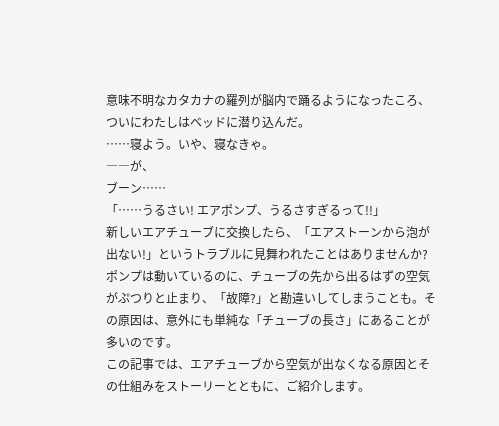意味不明なカタカナの羅列が脳内で踊るようになったころ、ついにわたしはベッドに潜り込んだ。
……寝よう。いや、寝なきゃ。
――が、
ブーン……
「……うるさい! エアポンプ、うるさすぎるって!!」
新しいエアチューブに交換したら、「エアストーンから泡が出ない!」というトラブルに見舞われたことはありませんか?
ポンプは動いているのに、チューブの先から出るはずの空気がぷつりと止まり、「故障?」と勘違いしてしまうことも。その原因は、意外にも単純な「チューブの長さ」にあることが多いのです。
この記事では、エアチューブから空気が出なくなる原因とその仕組みをストーリーとともに、ご紹介します。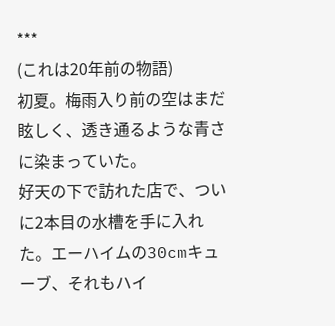***
(これは20年前の物語)
初夏。梅雨入り前の空はまだ眩しく、透き通るような青さに染まっていた。
好天の下で訪れた店で、ついに2本目の水槽を手に入れた。エーハイムの30cmキューブ、それもハイ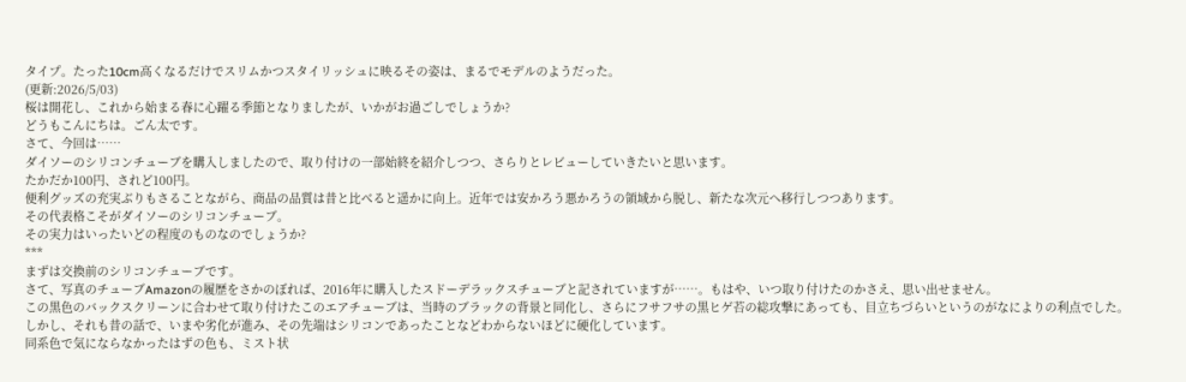タイプ。たった10cm高くなるだけでスリムかつスタイリッシュに映るその姿は、まるでモデルのようだった。
(更新:2026/5/03)
桜は開花し、これから始まる春に心躍る季節となりましたが、いかがお過ごしでしょうか?
どうもこんにちは。ごん太です。
さて、今回は……
ダイソーのシリコンチューブを購入しましたので、取り付けの一部始終を紹介しつつ、さらりとレビューしていきたいと思います。
たかだか100円、されど100円。
便利グッズの充実ぶりもさることながら、商品の品質は昔と比べると遥かに向上。近年では安かろう悪かろうの領域から脱し、新たな次元へ移行しつつあります。
その代表格こそがダイソーのシリコンチューブ。
その実力はいったいどの程度のものなのでしょうか?
***
まずは交換前のシリコンチューブです。
さて、写真のチューブAmazonの履歴をさかのぼれば、2016年に購入したスドーデラックスチューブと記されていますが……。もはや、いつ取り付けたのかさえ、思い出せません。
この黒色のバックスクリーンに合わせて取り付けたこのエアチューブは、当時のブラックの背景と同化し、さらにフサフサの黒ヒゲ苔の総攻撃にあっても、目立ちづらいというのがなによりの利点でした。
しかし、それも昔の話で、いまや劣化が進み、その先端はシリコンであったことなどわからないほどに硬化しています。
同系色で気にならなかったはずの色も、ミスト状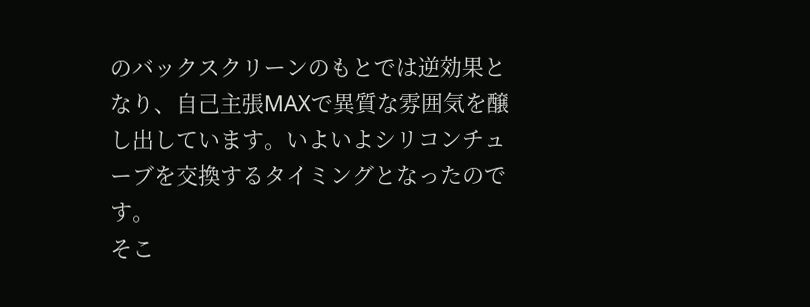のバックスクリーンのもとでは逆効果となり、自己主張MAXで異質な雰囲気を醸し出しています。いよいよシリコンチューブを交換するタイミングとなったのです。
そこ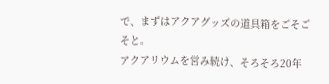で、まずはアクアグッズの道具箱をごそごそと。
アクアリウムを営み続け、そろそろ20年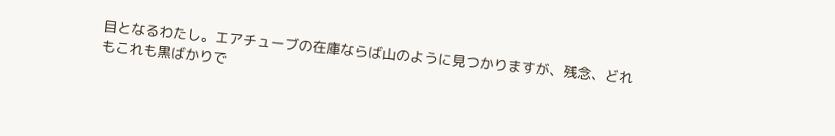目となるわたし。エアチューブの在庫ならば山のように見つかりますが、残念、どれもこれも黒ばかりで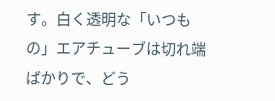す。白く透明な「いつもの」エアチューブは切れ端ばかりで、どう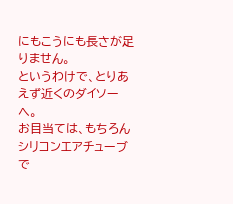にもこうにも長さが足りません。
というわけで、とりあえず近くのダイソーへ。
お目当ては、もちろんシリコンエアチューブで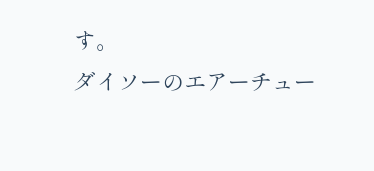す。
ダイソーのエアーチュー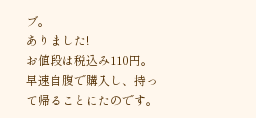ブ。
ありました!
お値段は税込み110円。
早速自腹で購入し、持って帰ることにたのです。